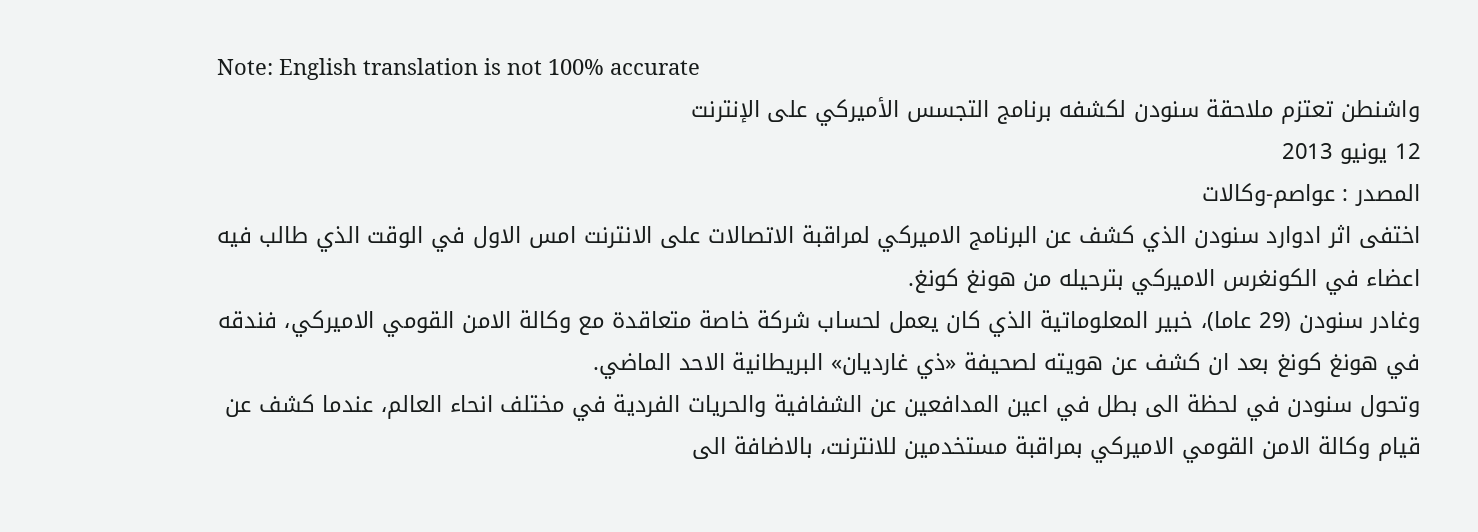Note: English translation is not 100% accurate
واشنطن تعتزم ملاحقة سنودن لكشفه برنامج التجسس الأميركي على الإنترنت
12 يونيو 2013
المصدر : عواصم-وكالات
اختفى اثر ادوارد سنودن الذي كشف عن البرنامج الاميركي لمراقبة الاتصالات على الانترنت امس الاول في الوقت الذي طالب فيه اعضاء في الكونغرس الاميركي بترحيله من هونغ كونغ.
وغادر سنودن (29 عاما)، خبير المعلوماتية الذي كان يعمل لحساب شركة خاصة متعاقدة مع وكالة الامن القومي الاميركي، فندقه في هونغ كونغ بعد ان كشف عن هويته لصحيفة «ذي غارديان» البريطانية الاحد الماضي.
وتحول سنودن في لحظة الى بطل في اعين المدافعين عن الشفافية والحريات الفردية في مختلف انحاء العالم، عندما كشف عن قيام وكالة الامن القومي الاميركي بمراقبة مستخدمين للانترنت، بالاضافة الى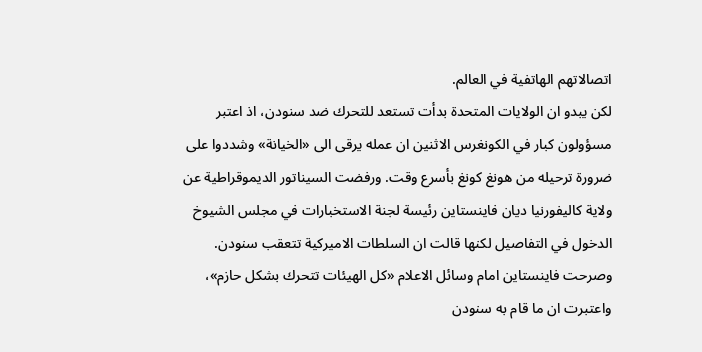اتصالاتهم الهاتفية في العالم.
لكن يبدو ان الولايات المتحدة بدأت تستعد للتحرك ضد سنودن، اذ اعتبر مسؤولون كبار في الكونغرس الاثنين ان عمله يرقى الى «الخيانة» وشددوا على ضرورة ترحيله من هونغ كونغ بأسرع وقت. ورفضت السيناتور الديموقراطية عن ولاية كاليفورنيا ديان فاينستاين رئيسة لجنة الاستخبارات في مجلس الشيوخ الدخول في التفاصيل لكنها قالت ان السلطات الاميركية تتعقب سنودن.
وصرحت فاينستاين امام وسائل الاعلام «كل الهيئات تتحرك بشكل حازم»، واعتبرت ان ما قام به سنودن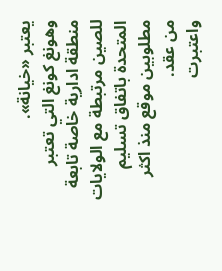يعتبر «خيانة».
وهونغ كونغ التي تعتبر منطقة ادارية خاصة تابعة للصين مرتبطة مع الولايات المتحدة باتفاق تسليم مطلوبين موقع منذ اكثر من عقد.
واعتبرت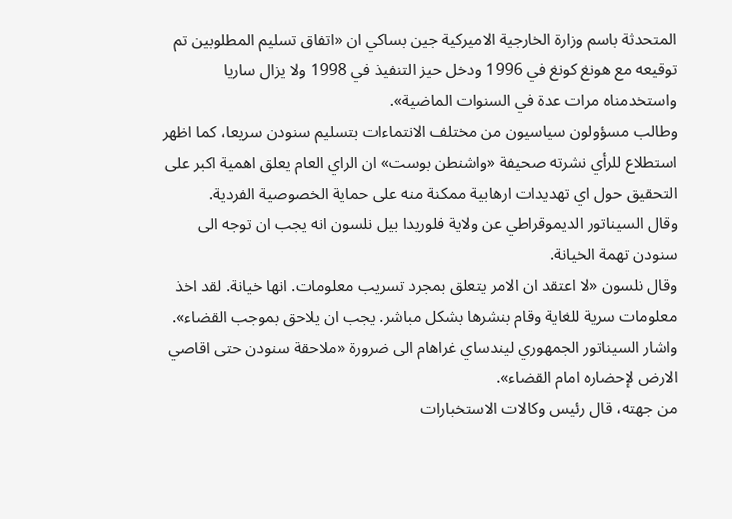المتحدثة باسم وزارة الخارجية الاميركية جين بساكي ان «اتفاق تسليم المطلوبين تم توقيعه مع هونغ كونغ في 1996 ودخل حيز التنفيذ في 1998 ولا يزال ساريا واستخدمناه مرات عدة في السنوات الماضية».
وطالب مسؤولون سياسيون من مختلف الانتماءات بتسليم سنودن سريعا، كما اظهر استطلاع للرأي نشرته صحيفة «واشنطن بوست» ان الراي العام يعلق اهمية اكبر على التحقيق حول اي تهديدات ارهابية ممكنة منه على حماية الخصوصية الفردية.
وقال السيناتور الديموقراطي عن ولاية فلوريدا بيل نلسون انه يجب ان توجه الى سنودن تهمة الخيانة.
وقال نلسون «لا اعتقد ان الامر يتعلق بمجرد تسريب معلومات. انها خيانة. لقد اخذ معلومات سرية للغاية وقام بنشرها بشكل مباشر. يجب ان يلاحق بموجب القضاء».
واشار السيناتور الجمهوري ليندساي غراهام الى ضرورة «ملاحقة سنودن حتى اقاصي الارض لإحضاره امام القضاء».
من جهته، قال رئيس وكالات الاستخبارات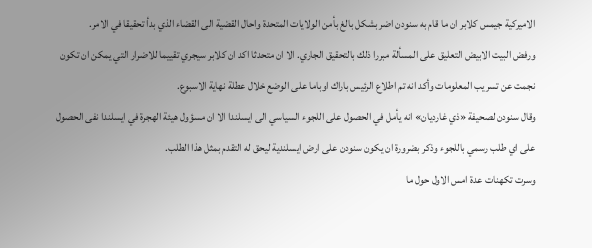الاميركية جيمس كلابر ان ما قام به سنودن اضر بشكل بالغ بأمن الولايات المتحدة واحال القضية الى القضاء الذي بدأ تحقيقا في الامر.
ورفض البيت الابيض التعليق على المسألة مبررا ذلك بالتحقيق الجاري. الا ان متحدثا اكد ان كلابر سيجري تقييما للاضرار التي يمكن ان تكون نجمت عن تسريب المعلومات وأكد انه تم اطلاع الرئيس باراك اوباما على الوضع خلال عطلة نهاية الاسبوع.
وقال سنودن لصحيفة «ذي غارديان» انه يأمل في الحصول على اللجوء السياسي الى ايسلندا الا ان مسؤول هيئة الهجرة في ايسلندا نفى الحصول على اي طلب رسمي باللجوء وذكر بضرورة ان يكون سنودن على ارض ايسلندية ليحق له التقدم بمثل هذا الطلب.
وسرت تكهنات عدة امس الاول حول ما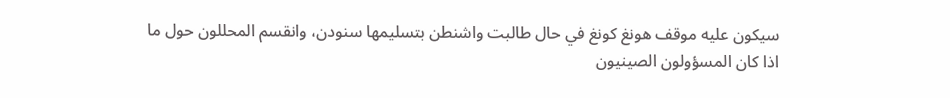سيكون عليه موقف هونغ كونغ في حال طالبت واشنطن بتسليمها سنودن، وانقسم المحللون حول ما اذا كان المسؤولون الصينيون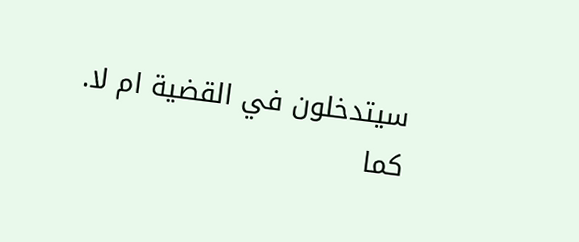سيتدخلون في القضية ام لا.
كما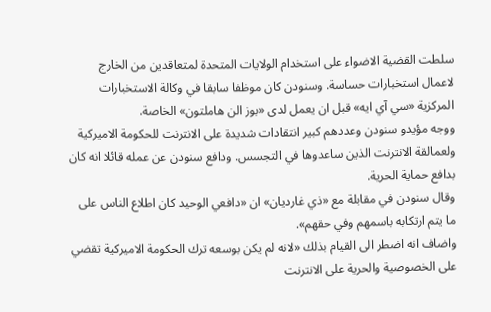سلطت القضية الاضواء على استخدام الولايات المتحدة لمتعاقدين من الخارج لاعمال استخبارات حساسة. وسنودن كان موظفا سابقا في وكالة الاستخبارات المركزية «سي آي ايه» قبل ان يعمل لدى «بوز الن هاملتون» الخاصة.
ووجه مؤيدو سنودن وعددهم كبير انتقادات شديدة على الانترنت للحكومة الاميركية ولعمالقة الانترنت الذين ساعدوها في التجسس. ودافع سنودن عن عمله قائلا انه كان بدافع حماية الحرية.
وقال سنودن في مقابلة مع «ذي غارديان» ان «دافعي الوحيد كان اطلاع الناس على ما يتم ارتكابه باسمهم وفي حقهم».
واضاف انه اضطر الى القيام بذلك «لانه لم يكن بوسعه ترك الحكومة الاميركية تقضي على الخصوصية والحرية على الانترنت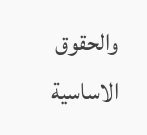والحقوق الاساسية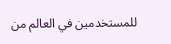للمستخدمين في العالم من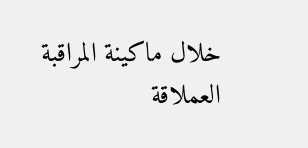خلال ماكينة المراقبة العملاقة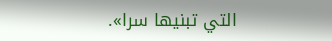التي تبنيها سرا».